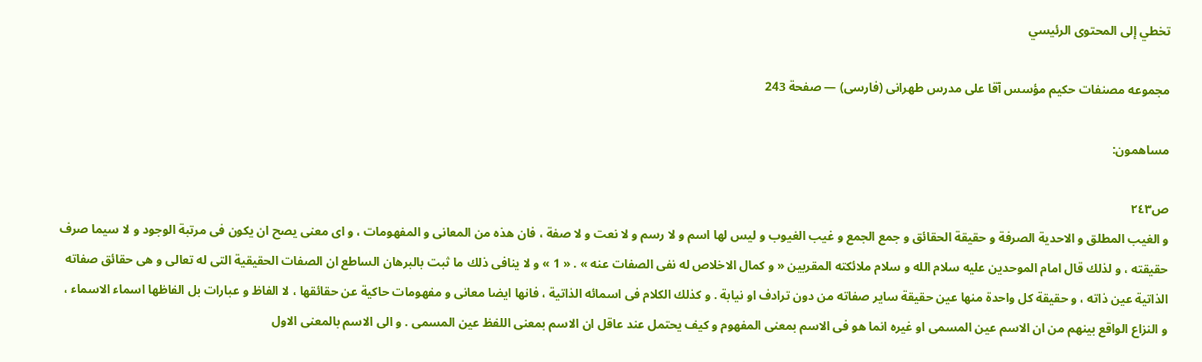تخطي إلى المحتوى الرئيسي

مجموعه مصنفات حكيم مؤسس آقا على مدرس طهرانى (فارسى) — صفحة 243

مساهمون:

ص٢٤٣
و الغيب المطلق و الاحدية الصرفة و حقيقة الحقائق و جمع الجمع و غيب الغيوب و ليس لها اسم و لا رسم و لا نعت و لا صفة ، فان هذه من المعانى و المفهومات ، و اى معنى يصح ان يكون فى مرتبة الوجود و لا سيما صرف حقيقته ، و لذلك قال امام الموحدين عليه سلام الله و سلام ملائكته المقربين « و كمال الاخلاص له نفى الصفات عنه » . « 1 » و لا ينافى ذلك ما ثبت بالبرهان الساطع ان الصفات الحقيقية التى له تعالى و هى حقائق صفاته الذاتية عين ذاته ، و حقيقة كل واحدة منها عين حقيقة ساير صفاته من دون ترادف او نيابة . و كذلك الكلام فى اسمائه الذاتية ، فانها ايضا معانى و مفهومات حاكية عن حقائقها ، لا الفاظ و عبارات بل الفاظها اسماء الاسماء ، و النزاع الواقع بينهم من ان الاسم عين المسمى او غيره انما هو فى الاسم بمعنى المفهوم و كيف يحتمل عند عاقل ان الاسم بمعنى اللفظ عين المسمى . و الى الاسم بالمعنى الاول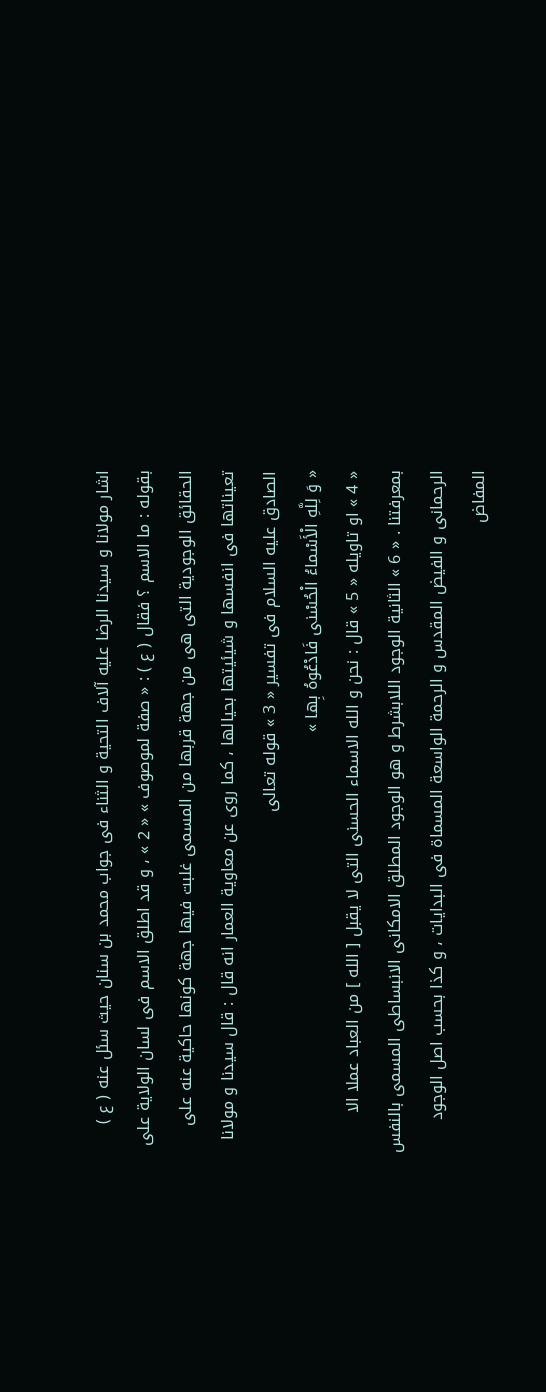اشار مولانا و سيدنا الرضا عليه آلاف التحية و الثناء فى جواب محمد بن سنان حيث سئل عنه ( ع ) بقوله : ما الاسم ؟ فقال ( ع ) : « صفة لموصوف » « 2 » ، و قد اطلق الاسم فى لسان الولاية على الحقائق الوجودية التى هى من جهة قربها من المسمى غلبت فيها جهة كونها حاكية عنه على تعيناتها فى انفسها و شيئيتها بحيالها ، كما روى عن معاوية العمار انه قال : قال سيدنا و مولانا الصادق عليه السلام فى تفسير « 3 » قوله تعالى
« وَ لِلَّهِ الْأَسْماءُ الْحُسْنى فَادْعُوهُ بِها »
« 4 » او تاويله « 5 » قال : نحن و الله الاسماء الحسنى التى لا يقبل [ الله ] من العباد عملا الا بمعرفتنا . « 6 » الثانية الوجود اللابشرط و هو الوجود المطلق الامكانى الانبساطى المسمى بالنفس الرحمانى و الفيض المقدس و الرحمة الواسعة المسماة فى البدايات ، و كذا بحسب اصل الوجود المفاض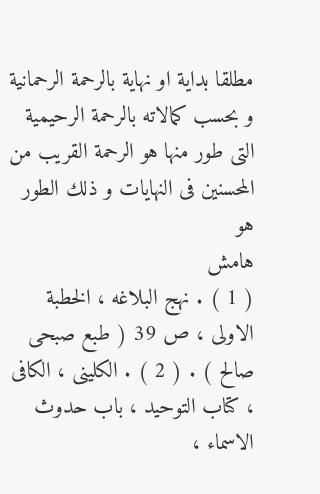مطلقا بداية او نهاية بالرحمة الرحمانية و بحسب كمالاته بالرحمة الرحيمية التى طور منها هو الرحمة القريب من المحسنين فى النهايات و ذلك الطور هو
هامش
( 1 ) . نهج البلاغه ، الخطبة الاولى ، ص 39 ( طبع صبحى صالح ) . ( 2 ) . الكلينى ، الكافى ، كتاب التوحيد ، باب حدوث الاسماء ،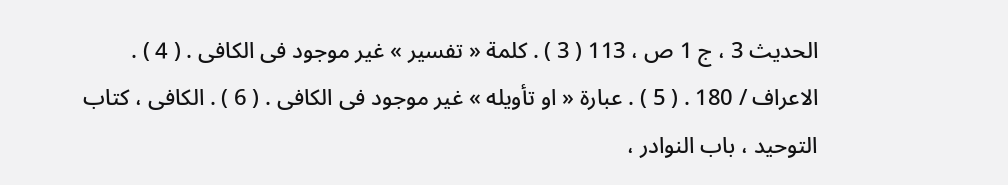الحديث 3 ، ج 1 ص ، 113 ( 3 ) . كلمة « تفسير » غير موجود فى الكافى . ( 4 ) . الاعراف / 180 . ( 5 ) . عبارة « او تأويله » غير موجود فى الكافى . ( 6 ) . الكافى ، كتاب التوحيد ، باب النوادر ،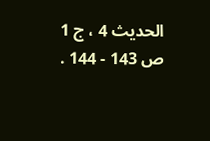الحديث 4 ، ج 1 ص 143 - 144 .